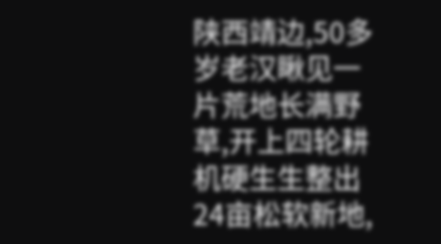陕西靖边,50多岁老汉瞅见一片荒地长满野草,开上四轮耕机硬生生整出24亩松软新地,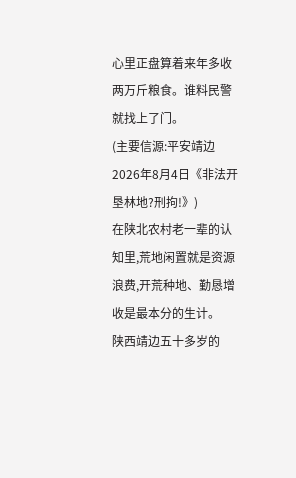心里正盘算着来年多收两万斤粮食。谁料民警就找上了门。
(主要信源:平安靖边 2026年8月4日《非法开垦林地?刑拘!》)
在陕北农村老一辈的认知里,荒地闲置就是资源浪费,开荒种地、勤恳增收是最本分的生计。
陕西靖边五十多岁的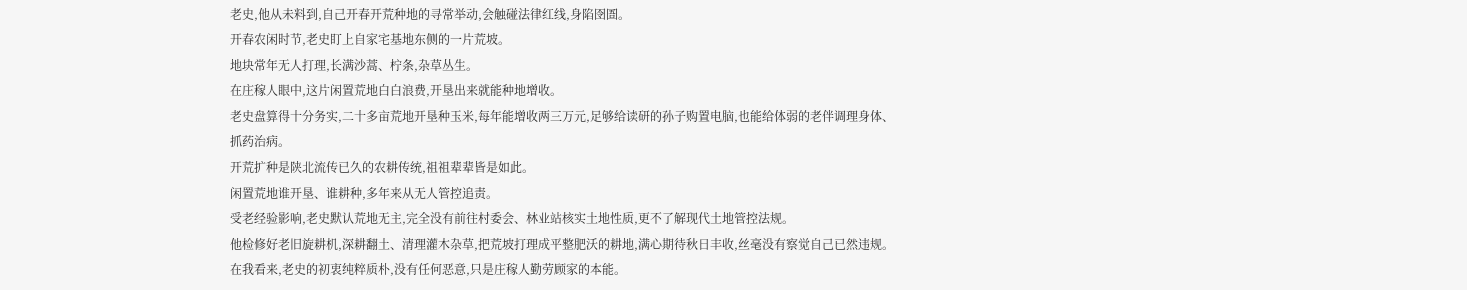老史,他从未料到,自己开春开荒种地的寻常举动,会触碰法律红线,身陷囹圄。
开春农闲时节,老史盯上自家宅基地东侧的一片荒坡。
地块常年无人打理,长满沙蒿、柠条,杂草丛生。
在庄稼人眼中,这片闲置荒地白白浪费,开垦出来就能种地增收。
老史盘算得十分务实,二十多亩荒地开垦种玉米,每年能增收两三万元,足够给读研的孙子购置电脑,也能给体弱的老伴调理身体、抓药治病。
开荒扩种是陕北流传已久的农耕传统,祖祖辈辈皆是如此。
闲置荒地谁开垦、谁耕种,多年来从无人管控追责。
受老经验影响,老史默认荒地无主,完全没有前往村委会、林业站核实土地性质,更不了解现代土地管控法规。
他检修好老旧旋耕机,深耕翻土、清理灌木杂草,把荒坡打理成平整肥沃的耕地,满心期待秋日丰收,丝毫没有察觉自己已然违规。
在我看来,老史的初衷纯粹质朴,没有任何恶意,只是庄稼人勤劳顾家的本能。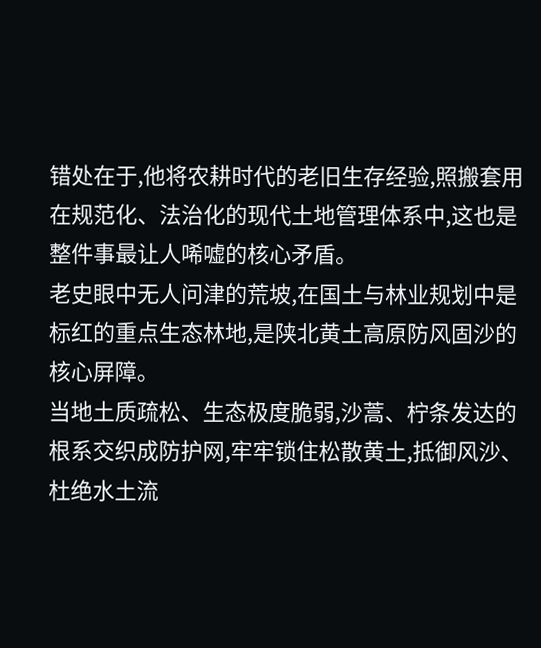错处在于,他将农耕时代的老旧生存经验,照搬套用在规范化、法治化的现代土地管理体系中,这也是整件事最让人唏嘘的核心矛盾。
老史眼中无人问津的荒坡,在国土与林业规划中是标红的重点生态林地,是陕北黄土高原防风固沙的核心屏障。
当地土质疏松、生态极度脆弱,沙蒿、柠条发达的根系交织成防护网,牢牢锁住松散黄土,抵御风沙、杜绝水土流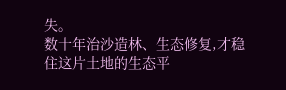失。
数十年治沙造林、生态修复,才稳住这片土地的生态平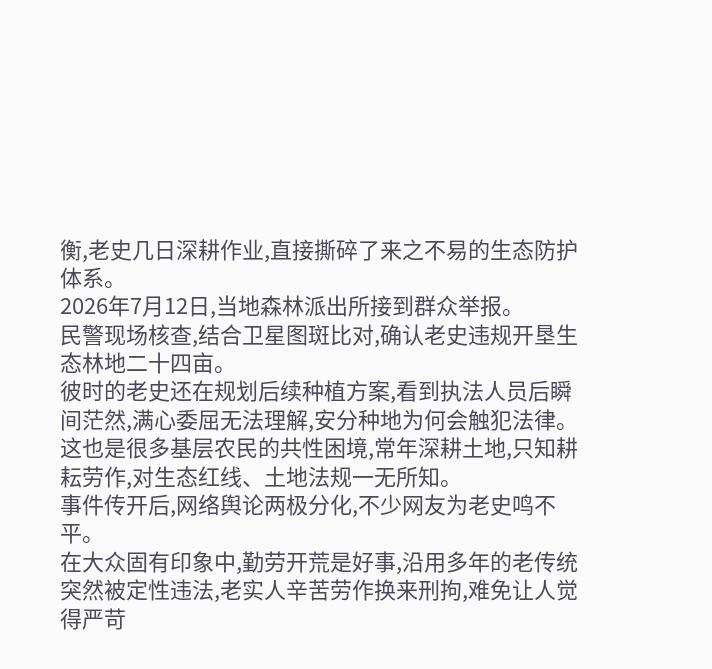衡,老史几日深耕作业,直接撕碎了来之不易的生态防护体系。
2026年7月12日,当地森林派出所接到群众举报。
民警现场核查,结合卫星图斑比对,确认老史违规开垦生态林地二十四亩。
彼时的老史还在规划后续种植方案,看到执法人员后瞬间茫然,满心委屈无法理解,安分种地为何会触犯法律。
这也是很多基层农民的共性困境,常年深耕土地,只知耕耘劳作,对生态红线、土地法规一无所知。
事件传开后,网络舆论两极分化,不少网友为老史鸣不平。
在大众固有印象中,勤劳开荒是好事,沿用多年的老传统突然被定性违法,老实人辛苦劳作换来刑拘,难免让人觉得严苛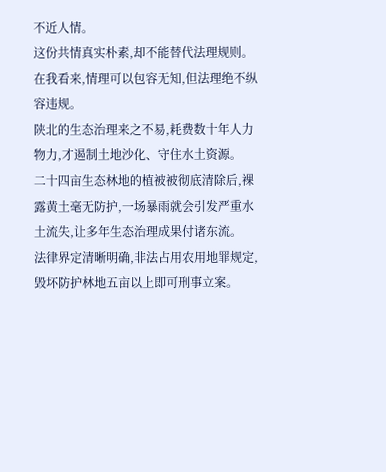不近人情。
这份共情真实朴素,却不能替代法理规则。
在我看来,情理可以包容无知,但法理绝不纵容违规。
陕北的生态治理来之不易,耗费数十年人力物力,才遏制土地沙化、守住水土资源。
二十四亩生态林地的植被被彻底清除后,裸露黄土毫无防护,一场暴雨就会引发严重水土流失,让多年生态治理成果付诸东流。
法律界定清晰明确,非法占用农用地罪规定,毁坏防护林地五亩以上即可刑事立案。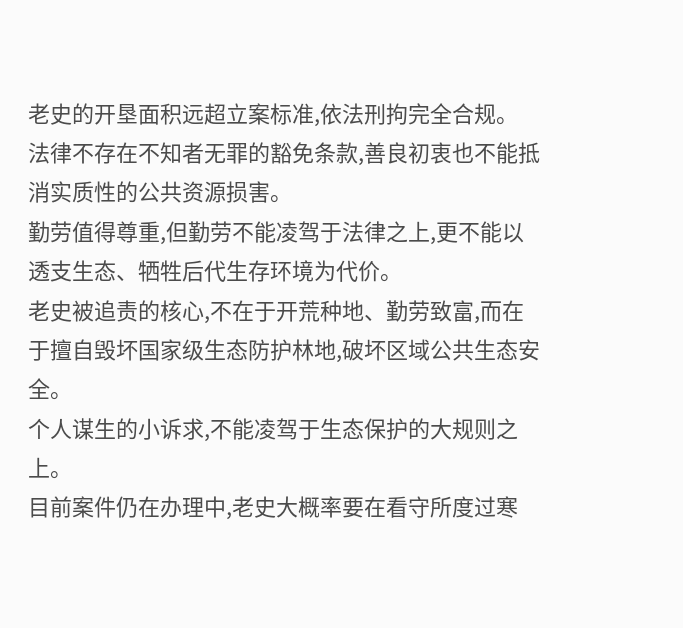老史的开垦面积远超立案标准,依法刑拘完全合规。
法律不存在不知者无罪的豁免条款,善良初衷也不能抵消实质性的公共资源损害。
勤劳值得尊重,但勤劳不能凌驾于法律之上,更不能以透支生态、牺牲后代生存环境为代价。
老史被追责的核心,不在于开荒种地、勤劳致富,而在于擅自毁坏国家级生态防护林地,破坏区域公共生态安全。
个人谋生的小诉求,不能凌驾于生态保护的大规则之上。
目前案件仍在办理中,老史大概率要在看守所度过寒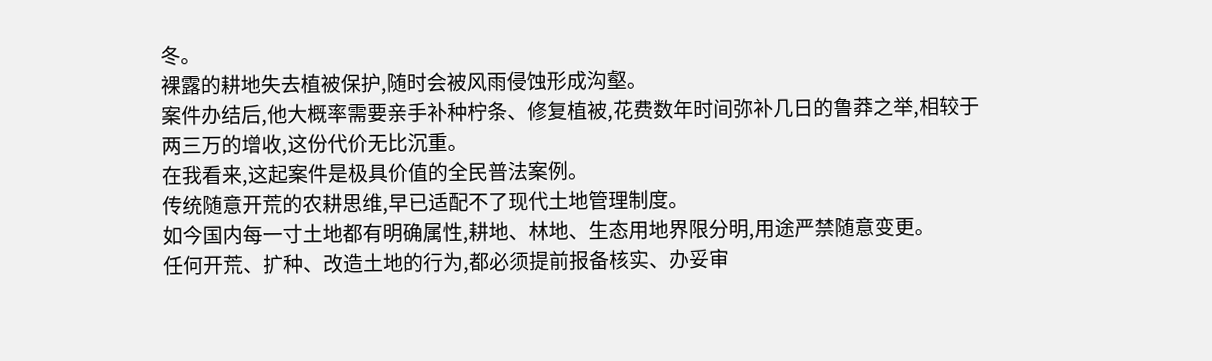冬。
裸露的耕地失去植被保护,随时会被风雨侵蚀形成沟壑。
案件办结后,他大概率需要亲手补种柠条、修复植被,花费数年时间弥补几日的鲁莽之举,相较于两三万的增收,这份代价无比沉重。
在我看来,这起案件是极具价值的全民普法案例。
传统随意开荒的农耕思维,早已适配不了现代土地管理制度。
如今国内每一寸土地都有明确属性,耕地、林地、生态用地界限分明,用途严禁随意变更。
任何开荒、扩种、改造土地的行为,都必须提前报备核实、办妥审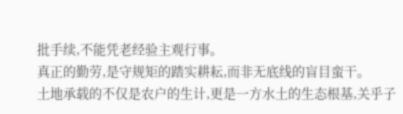批手续,不能凭老经验主观行事。
真正的勤劳,是守规矩的踏实耕耘,而非无底线的盲目蛮干。
土地承载的不仅是农户的生计,更是一方水土的生态根基,关乎子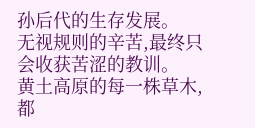孙后代的生存发展。
无视规则的辛苦,最终只会收获苦涩的教训。
黄土高原的每一株草木,都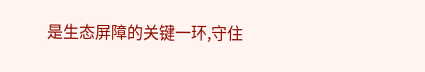是生态屏障的关键一环,守住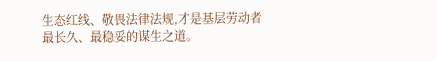生态红线、敬畏法律法规,才是基层劳动者最长久、最稳妥的谋生之道。